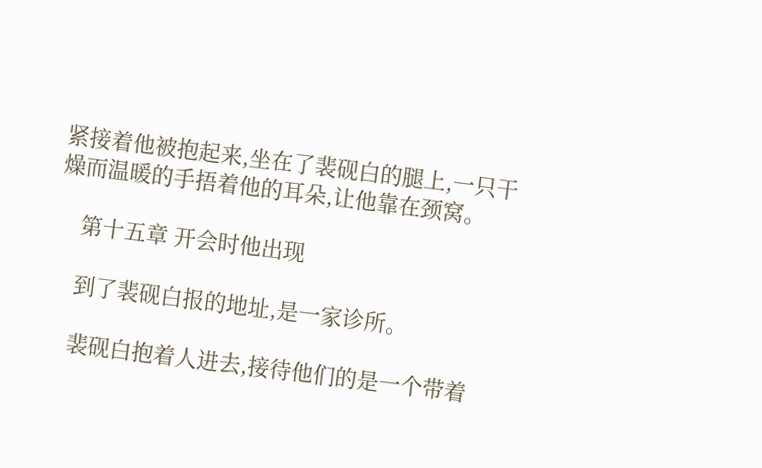紧接着他被抱起来,坐在了裴砚白的腿上,一只干燥而温暖的手捂着他的耳朵,让他靠在颈窝。

    第十五章 开会时他出现

    到了裴砚白报的地址,是一家诊所。

    裴砚白抱着人进去,接待他们的是一个带着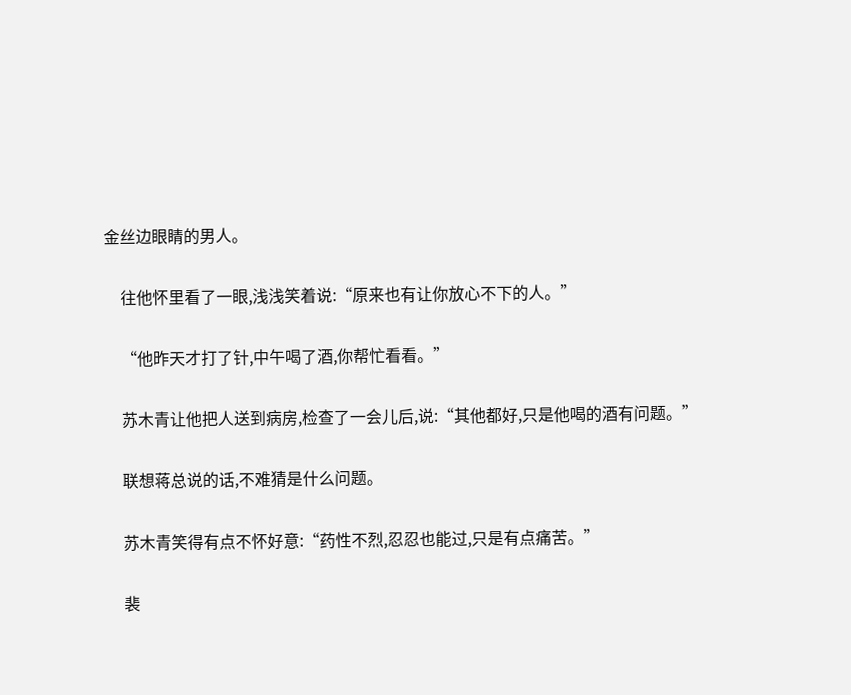金丝边眼睛的男人。

    往他怀里看了一眼,浅浅笑着说:“原来也有让你放心不下的人。”

    “他昨天才打了针,中午喝了酒,你帮忙看看。”

    苏木青让他把人送到病房,检查了一会儿后,说:“其他都好,只是他喝的酒有问题。”

    联想蒋总说的话,不难猜是什么问题。

    苏木青笑得有点不怀好意:“药性不烈,忍忍也能过,只是有点痛苦。”

    裴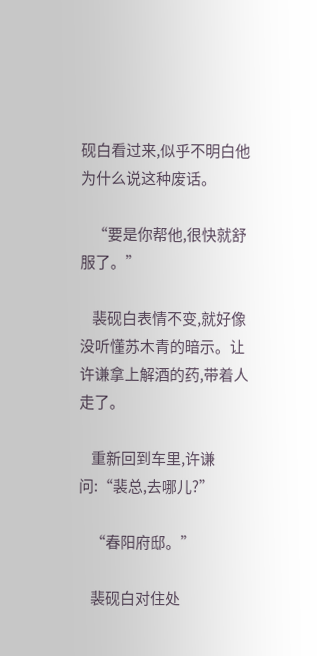砚白看过来,似乎不明白他为什么说这种废话。

    “要是你帮他,很快就舒服了。”

    裴砚白表情不变,就好像没听懂苏木青的暗示。让许谦拿上解酒的药,带着人走了。

    重新回到车里,许谦问:“裴总,去哪儿?”

    “春阳府邸。”

    裴砚白对住处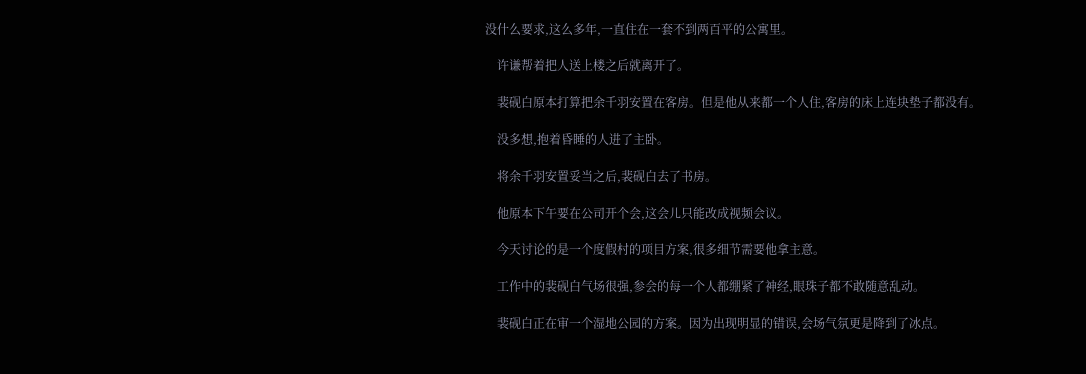没什么要求,这么多年,一直住在一套不到两百平的公寓里。

    许谦帮着把人送上楼之后就离开了。

    裴砚白原本打算把余千羽安置在客房。但是他从来都一个人住,客房的床上连块垫子都没有。

    没多想,抱着昏睡的人进了主卧。

    将余千羽安置妥当之后,裴砚白去了书房。

    他原本下午要在公司开个会,这会儿只能改成视频会议。

    今天讨论的是一个度假村的项目方案,很多细节需要他拿主意。

    工作中的裴砚白气场很强,参会的每一个人都绷紧了神经,眼珠子都不敢随意乱动。

    裴砚白正在审一个湿地公园的方案。因为出现明显的错误,会场气氛更是降到了冰点。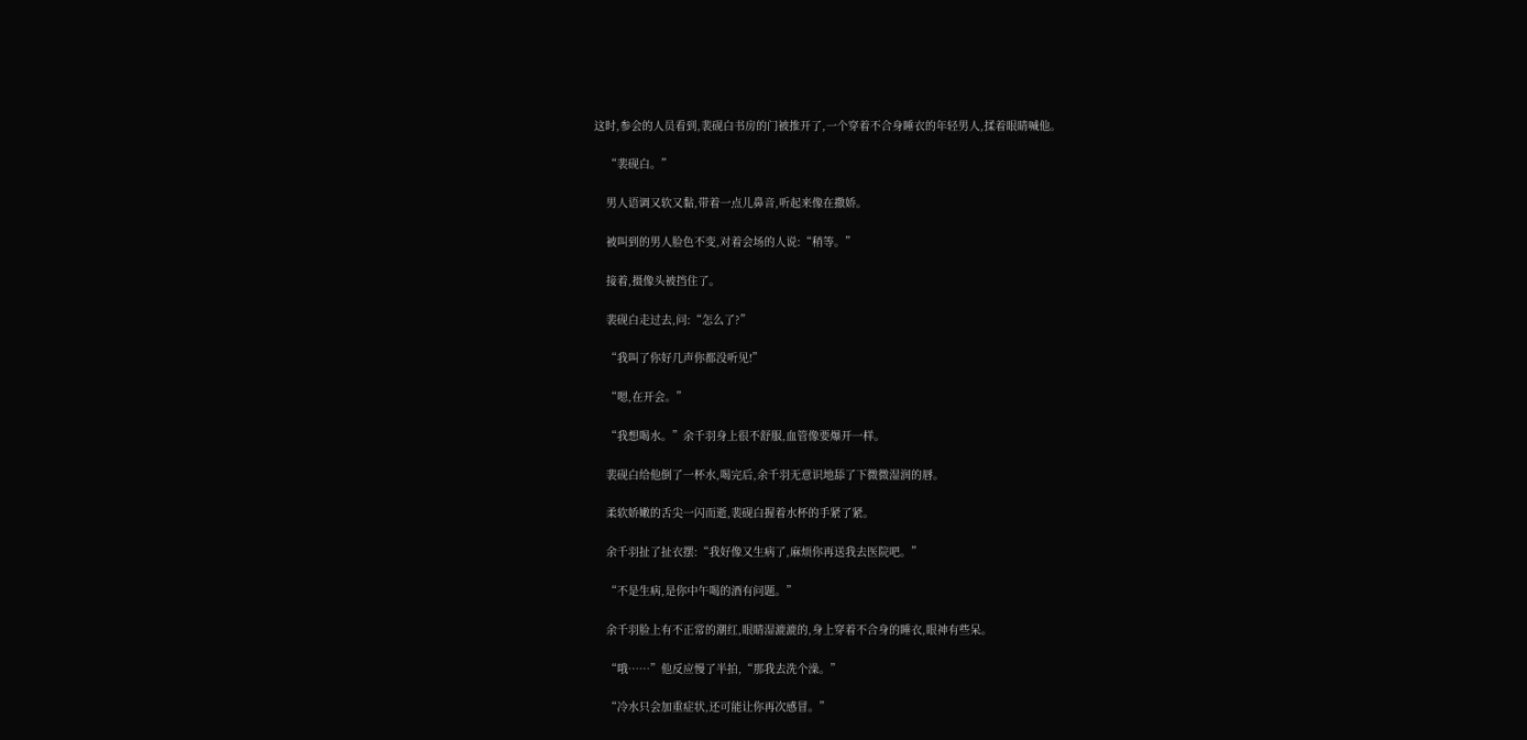这时,参会的人员看到,裴砚白书房的门被推开了,一个穿着不合身睡衣的年轻男人,揉着眼睛喊他。

    “裴砚白。”

    男人语调又软又黏,带着一点儿鼻音,听起来像在撒娇。

    被叫到的男人脸色不变,对着会场的人说:“稍等。”

    接着,摄像头被挡住了。

    裴砚白走过去,问:“怎么了?”

    “我叫了你好几声你都没听见!”

    “嗯,在开会。”

    “我想喝水。”余千羽身上很不舒服,血管像要爆开一样。

    裴砚白给他倒了一杯水,喝完后,余千羽无意识地舔了下微微湿润的唇。

    柔软娇嫩的舌尖一闪而逝,裴砚白握着水杯的手紧了紧。

    余千羽扯了扯衣摆:“我好像又生病了,麻烦你再送我去医院吧。”

    “不是生病,是你中午喝的酒有问题。”

    余千羽脸上有不正常的潮红,眼睛湿漉漉的,身上穿着不合身的睡衣,眼神有些呆。

    “哦……”他反应慢了半拍,“那我去洗个澡。”

    “冷水只会加重症状,还可能让你再次感冒。”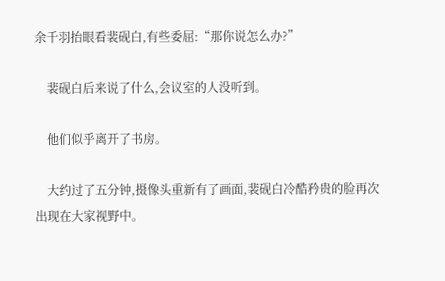余千羽抬眼看裴砚白,有些委屈:“那你说怎么办?”

    裴砚白后来说了什么,会议室的人没听到。

    他们似乎离开了书房。

    大约过了五分钟,摄像头重新有了画面,裴砚白冷酷矜贵的脸再次出现在大家视野中。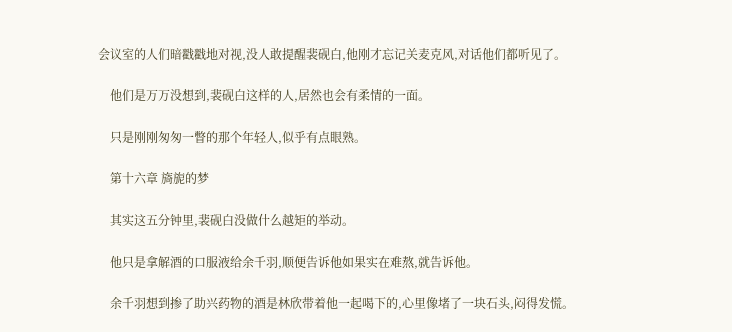会议室的人们暗戳戳地对视,没人敢提醒裴砚白,他刚才忘记关麦克风,对话他们都听见了。

    他们是万万没想到,裴砚白这样的人,居然也会有柔情的一面。

    只是刚刚匆匆一瞥的那个年轻人,似乎有点眼熟。

    第十六章 旖旎的梦

    其实这五分钟里,裴砚白没做什么越矩的举动。

    他只是拿解酒的口服液给余千羽,顺便告诉他如果实在难熬,就告诉他。

    余千羽想到掺了助兴药物的酒是林欣带着他一起喝下的,心里像堵了一块石头,闷得发慌。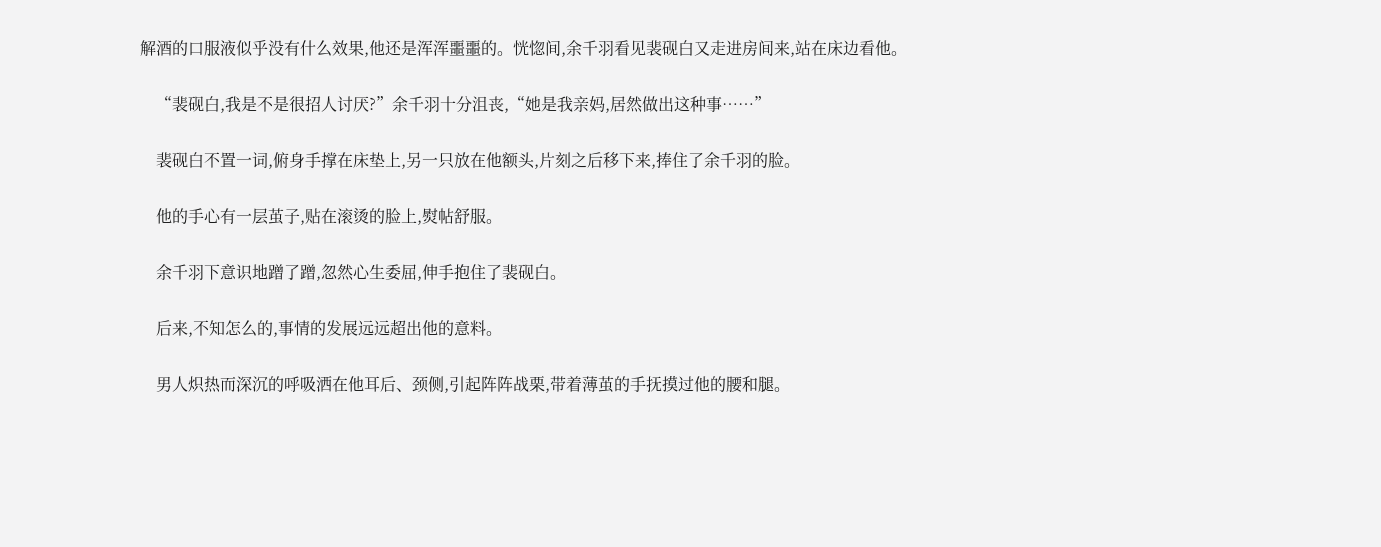解酒的口服液似乎没有什么效果,他还是浑浑噩噩的。恍惚间,余千羽看见裴砚白又走进房间来,站在床边看他。

    “裴砚白,我是不是很招人讨厌?”余千羽十分沮丧,“她是我亲妈,居然做出这种事……”

    裴砚白不置一词,俯身手撑在床垫上,另一只放在他额头,片刻之后移下来,捧住了余千羽的脸。

    他的手心有一层茧子,贴在滚烫的脸上,熨帖舒服。

    余千羽下意识地蹭了蹭,忽然心生委屈,伸手抱住了裴砚白。

    后来,不知怎么的,事情的发展远远超出他的意料。

    男人炽热而深沉的呼吸洒在他耳后、颈侧,引起阵阵战栗,带着薄茧的手抚摸过他的腰和腿。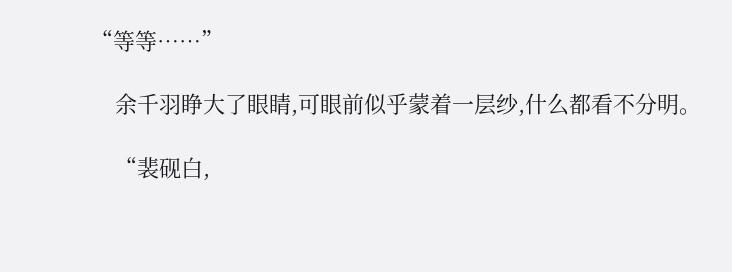“等等……”

    余千羽睁大了眼睛,可眼前似乎蒙着一层纱,什么都看不分明。

    “裴砚白,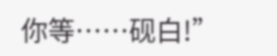你等……砚白!”